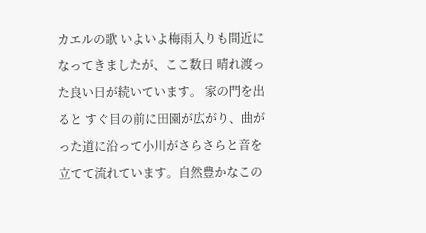カエルの歌 いよいよ梅雨入りも間近になってきましたが、ここ数日 晴れ渡った良い日が続いています。 家の門を出ると すぐ目の前に田園が広がり、曲がった道に沿って小川がさらさらと音を立てて流れています。自然豊かなこの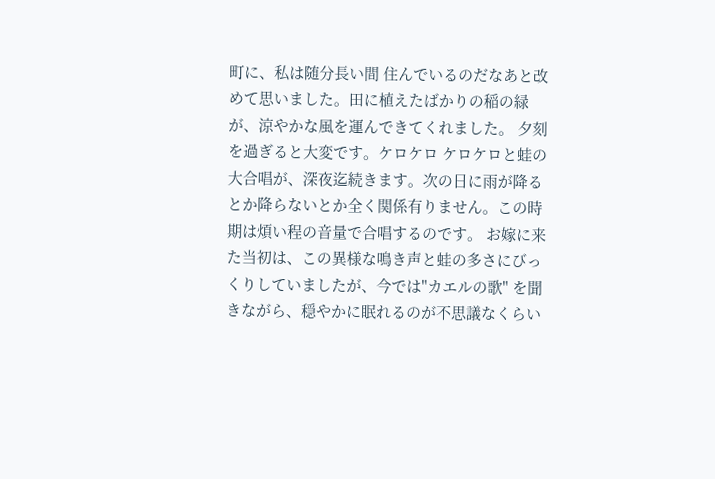町に、私は随分長い間 住んでいるのだなあと改めて思いました。田に植えたばかりの稲の緑が、涼やかな風を運んできてくれました。 夕刻を過ぎると大変です。ケロケロ ケロケロと蛙の大合唱が、深夜迄続きます。次の日に雨が降るとか降らないとか全く関係有りません。この時期は煩い程の音量で合唱するのです。 お嫁に来た当初は、この異様な鳴き声と蛙の多さにびっくりしていましたが、今では"カエルの歌" を聞きながら、穏やかに眠れるのが不思議なくらい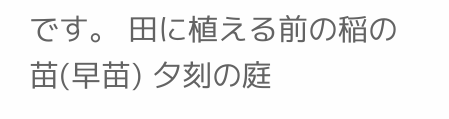です。 田に植える前の稲の苗(早苗) 夕刻の庭